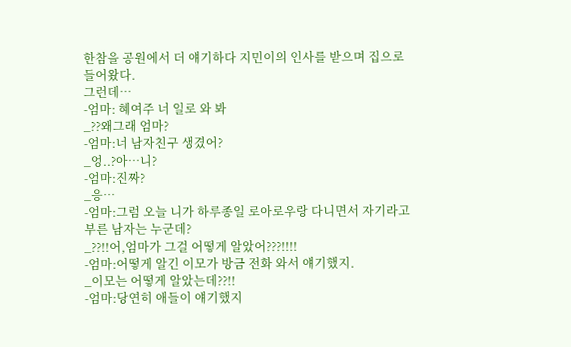한참을 공원에서 더 얘기하다 지민이의 인사를 받으며 집으로 들어왔다.
그런데…
-엄마: 혜여주 너 일로 와 봐
_??왜그래 엄마?
-엄마:너 남자친구 생겼어?
_엉..?아…니?
-엄마:진짜?
_응…
-엄마:그럼 오늘 니가 하루종일 로아로우랑 다니면서 자기라고 부른 남자는 누군데?
_??!!어,엄마가 그걸 어떻게 알았어???!!!!
-엄마:어떻게 알긴 이모가 방금 전화 와서 얘기했지.
_이모는 어떻게 알았는데??!!
-엄마:당연히 애들이 얘기했지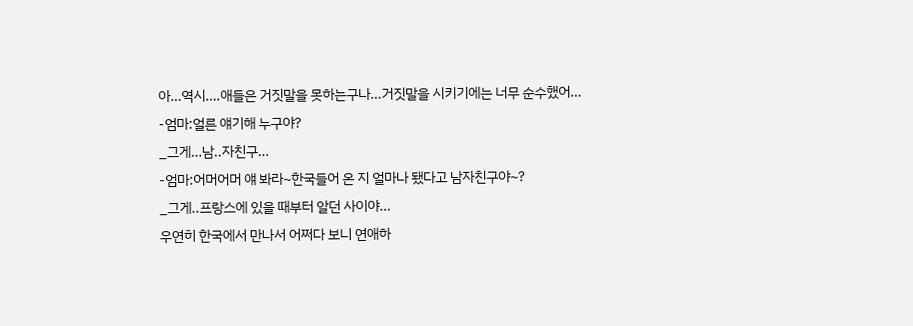아…역시….애들은 거짓말을 못하는구나…거짓말을 시키기에는 너무 순수했어…
-엄마:얼른 얘기해 누구야?
_그게…남..자친구…
-엄마:어머어머 얘 봐라~한국들어 온 지 얼마나 됐다고 남자친구야~?
_그게..프랑스에 있을 때부터 알던 사이야…
우연히 한국에서 만나서 어쩌다 보니 연애하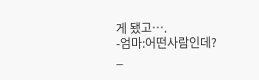게 됐고….
-엄마:어떤사람인데?
_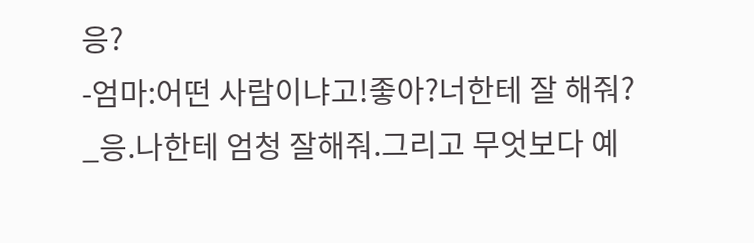응?
-엄마:어떤 사람이냐고!좋아?너한테 잘 해줘?
_응.나한테 엄청 잘해줘.그리고 무엇보다 예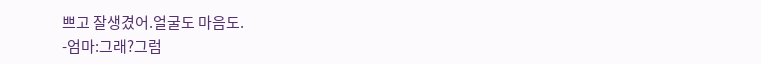쁘고 잘생겼어.얼굴도 마음도.
-엄마:그래?그럼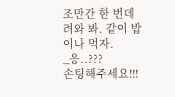조만간 한 번데려와 봐. 같이 밥이나 먹자.
_응..???
손팅해주세요!!!